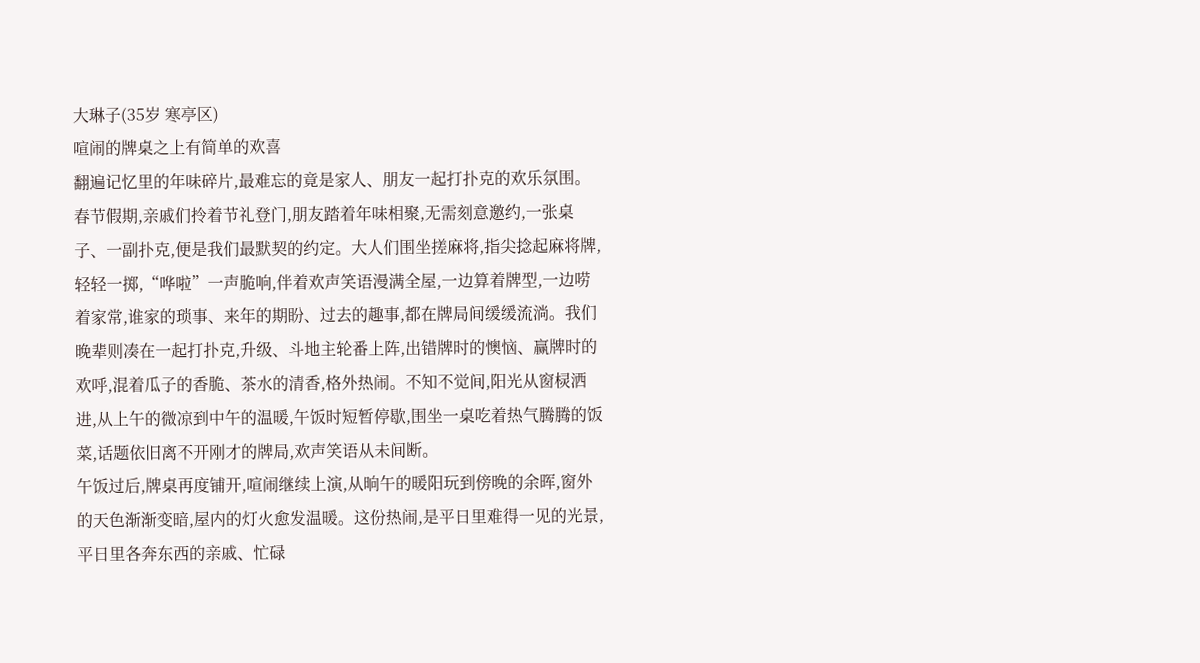大琳子(35岁 寒亭区)
喧闹的牌桌之上有简单的欢喜
翻遍记忆里的年味碎片,最难忘的竟是家人、朋友一起打扑克的欢乐氛围。
春节假期,亲戚们拎着节礼登门,朋友踏着年味相聚,无需刻意邀约,一张桌子、一副扑克,便是我们最默契的约定。大人们围坐搓麻将,指尖捻起麻将牌,轻轻一掷,“哗啦”一声脆响,伴着欢声笑语漫满全屋,一边算着牌型,一边唠着家常,谁家的琐事、来年的期盼、过去的趣事,都在牌局间缓缓流淌。我们晚辈则凑在一起打扑克,升级、斗地主轮番上阵,出错牌时的懊恼、赢牌时的欢呼,混着瓜子的香脆、茶水的清香,格外热闹。不知不觉间,阳光从窗棂洒进,从上午的微凉到中午的温暖,午饭时短暂停歇,围坐一桌吃着热气腾腾的饭菜,话题依旧离不开刚才的牌局,欢声笑语从未间断。
午饭过后,牌桌再度铺开,喧闹继续上演,从晌午的暖阳玩到傍晚的余晖,窗外的天色渐渐变暗,屋内的灯火愈发温暖。这份热闹,是平日里难得一见的光景,平日里各奔东西的亲戚、忙碌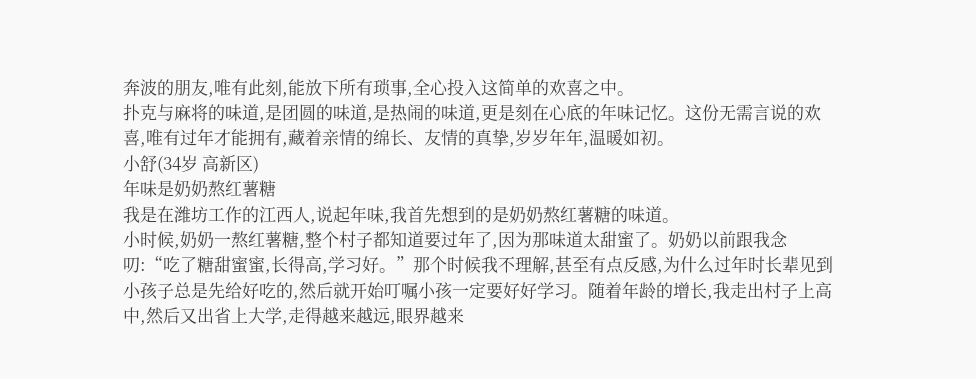奔波的朋友,唯有此刻,能放下所有琐事,全心投入这简单的欢喜之中。
扑克与麻将的味道,是团圆的味道,是热闹的味道,更是刻在心底的年味记忆。这份无需言说的欢喜,唯有过年才能拥有,藏着亲情的绵长、友情的真挚,岁岁年年,温暖如初。
小舒(34岁 高新区)
年味是奶奶熬红薯糖
我是在潍坊工作的江西人,说起年味,我首先想到的是奶奶熬红薯糖的味道。
小时候,奶奶一熬红薯糖,整个村子都知道要过年了,因为那味道太甜蜜了。奶奶以前跟我念叨:“吃了糖甜蜜蜜,长得高,学习好。”那个时候我不理解,甚至有点反感,为什么过年时长辈见到小孩子总是先给好吃的,然后就开始叮嘱小孩一定要好好学习。随着年龄的增长,我走出村子上高中,然后又出省上大学,走得越来越远,眼界越来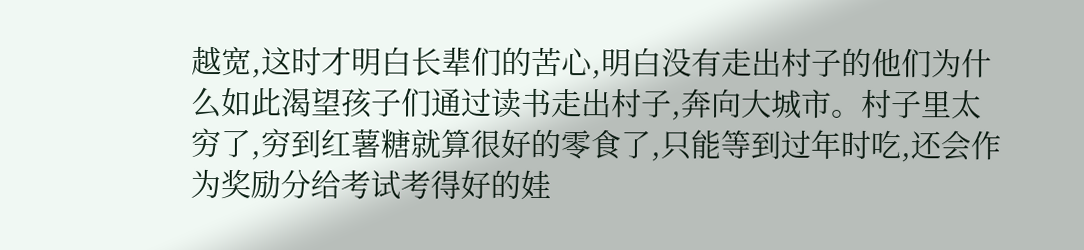越宽,这时才明白长辈们的苦心,明白没有走出村子的他们为什么如此渴望孩子们通过读书走出村子,奔向大城市。村子里太穷了,穷到红薯糖就算很好的零食了,只能等到过年时吃,还会作为奖励分给考试考得好的娃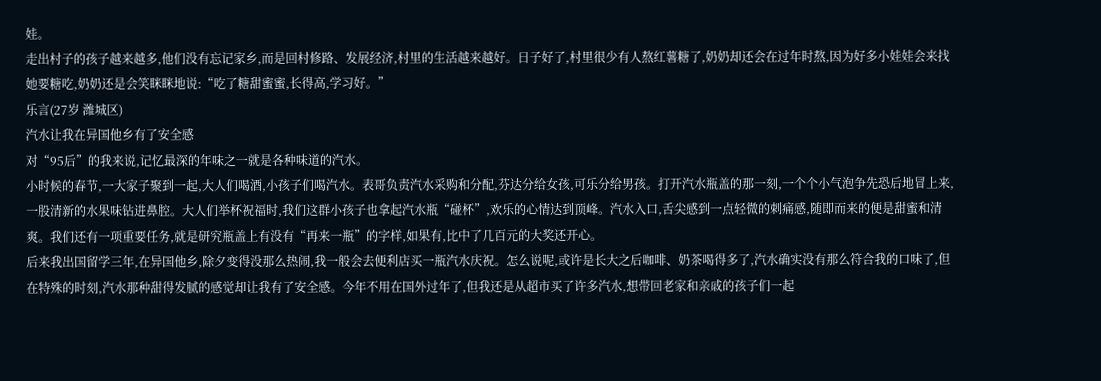娃。
走出村子的孩子越来越多,他们没有忘记家乡,而是回村修路、发展经济,村里的生活越来越好。日子好了,村里很少有人熬红薯糖了,奶奶却还会在过年时熬,因为好多小娃娃会来找她要糖吃,奶奶还是会笑眯眯地说:“吃了糖甜蜜蜜,长得高,学习好。”
乐言(27岁 潍城区)
汽水让我在异国他乡有了安全感
对“95后”的我来说,记忆最深的年味之一就是各种味道的汽水。
小时候的春节,一大家子聚到一起,大人们喝酒,小孩子们喝汽水。表哥负责汽水采购和分配,芬达分给女孩,可乐分给男孩。打开汽水瓶盖的那一刻,一个个小气泡争先恐后地冒上来,一股清新的水果味钻进鼻腔。大人们举杯祝福时,我们这群小孩子也拿起汽水瓶“碰杯”,欢乐的心情达到顶峰。汽水入口,舌尖感到一点轻微的刺痛感,随即而来的便是甜蜜和清爽。我们还有一项重要任务,就是研究瓶盖上有没有“再来一瓶”的字样,如果有,比中了几百元的大奖还开心。
后来我出国留学三年,在异国他乡,除夕变得没那么热闹,我一般会去便利店买一瓶汽水庆祝。怎么说呢,或许是长大之后咖啡、奶茶喝得多了,汽水确实没有那么符合我的口味了,但在特殊的时刻,汽水那种甜得发腻的感觉却让我有了安全感。今年不用在国外过年了,但我还是从超市买了许多汽水,想带回老家和亲戚的孩子们一起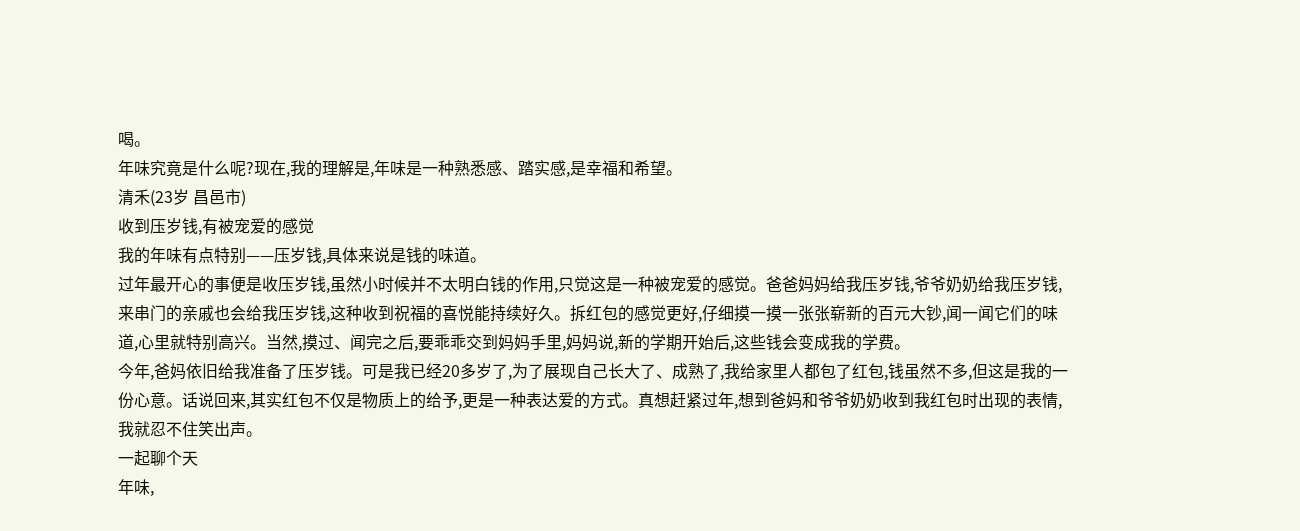喝。
年味究竟是什么呢?现在,我的理解是,年味是一种熟悉感、踏实感,是幸福和希望。
清禾(23岁 昌邑市)
收到压岁钱,有被宠爱的感觉
我的年味有点特别——压岁钱,具体来说是钱的味道。
过年最开心的事便是收压岁钱,虽然小时候并不太明白钱的作用,只觉这是一种被宠爱的感觉。爸爸妈妈给我压岁钱,爷爷奶奶给我压岁钱,来串门的亲戚也会给我压岁钱,这种收到祝福的喜悦能持续好久。拆红包的感觉更好,仔细摸一摸一张张崭新的百元大钞,闻一闻它们的味道,心里就特别高兴。当然,摸过、闻完之后,要乖乖交到妈妈手里,妈妈说,新的学期开始后,这些钱会变成我的学费。
今年,爸妈依旧给我准备了压岁钱。可是我已经20多岁了,为了展现自己长大了、成熟了,我给家里人都包了红包,钱虽然不多,但这是我的一份心意。话说回来,其实红包不仅是物质上的给予,更是一种表达爱的方式。真想赶紧过年,想到爸妈和爷爷奶奶收到我红包时出现的表情,我就忍不住笑出声。
一起聊个天
年味,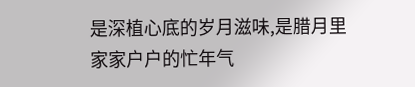是深植心底的岁月滋味,是腊月里家家户户的忙年气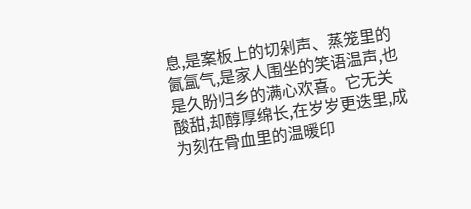息,是案板上的切剁声、蒸笼里的氤氲气,是家人围坐的笑语温声,也是久盼归乡的满心欢喜。它无关酸甜,却醇厚绵长,在岁岁更迭里,成为刻在骨血里的温暖印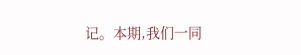记。本期,我们一同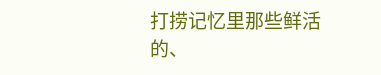打捞记忆里那些鲜活的、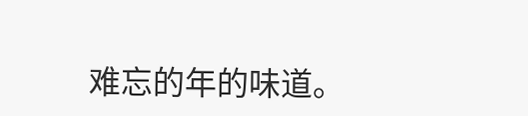难忘的年的味道。